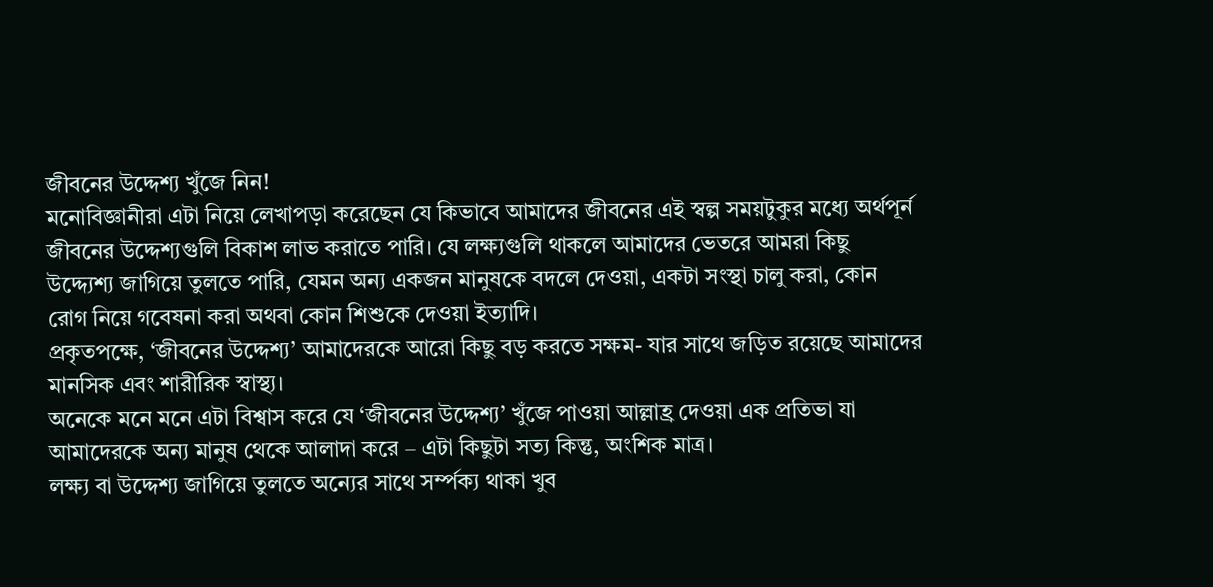জীবনের উদ্দেশ্য খুঁজে নিন!
মনোবিজ্ঞানীরা এটা নিয়ে লেখাপড়া করেছেন যে কিভাবে আমাদের জীবনের এই স্বল্প সময়টুকুর মধ্যে অর্থপূর্ন জীবনের উদ্দেশ্যগুলি বিকাশ লাভ করাতে পারি। যে লক্ষ্যগুলি থাকলে আমাদের ভেতরে আমরা কিছু উদ্দ্যেশ্য জাগিয়ে তুলতে পারি, যেমন অন্য একজন মানুষকে বদলে দেওয়া, একটা সংস্থা চালু করা, কোন রোগ নিয়ে গবেষনা করা অথবা কোন শিশুকে দেওয়া ইত্যাদি।
প্রকৃতপক্ষে, ‘জীবনের উদ্দেশ্য’ আমাদেরকে আরো কিছু বড় করতে সক্ষম- যার সাথে জড়িত রয়েছে আমাদের মানসিক এবং শারীরিক স্বাস্থ্য।
অনেকে মনে মনে এটা বিশ্বাস করে যে ‘জীবনের উদ্দেশ্য’ খুঁজে পাওয়া আল্লাহ্র দেওয়া এক প্রতিভা যা আমাদেরকে অন্য মানুষ থেকে আলাদা করে – এটা কিছুটা সত্য কিন্তু, অংশিক মাত্র।
লক্ষ্য বা উদ্দেশ্য জাগিয়ে তুলতে অন্যের সাথে সর্ম্পক্য থাকা খুব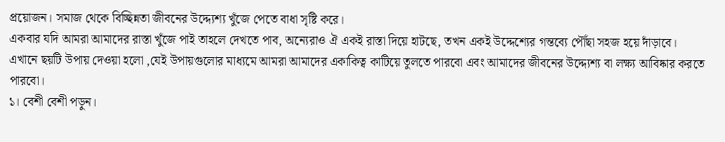প্রয়োজন। সমাজ থেকে বিচ্ছিন্নতা জীবনের উদ্দ্যেশ্য খুঁজে পেতে বাধা সৃষ্টি করে।
একবার যদি আমরা আমাদের রাস্তা খুঁজে পাই তাহলে দেখতে পাব, অন্যেরাও ঐ একই রাস্তা দিয়ে হাটছে, তখন একই উদ্দেশ্যের গন্তব্যে পৌঁছা সহজ হয়ে দাঁড়াবে।
এখানে ছয়টি উপায় দেওয়া হলো ,যেই উপায়গুলোর মাধ্যমে আমরা আমাদের একাকিত্ব কাটিয়ে তুলতে পারবো এবং আমাদের জীবনের উদ্দ্যেশ্য বা লক্ষ্য আবিষ্কার করতে পারবো।
১। বেশী বেশী পড়ুন।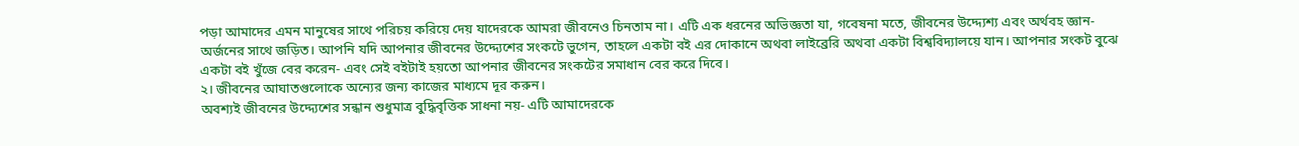পড়া আমাদের এমন মানুষের সাথে পরিচয় করিয়ে দেয় যাদেরকে আমরা জীবনেও চিনতাম না। এটি এক ধরনের অভিজ্ঞতা যা, গবেষনা মতে, জীবনের উদ্দ্যেশ্য এবং অর্থবহ জ্ঞান-অর্জনের সাথে জড়িত। আপনি যদি আপনার জীবনের উদ্দ্যেশের সংকটে ভুগেন, তাহলে একটা বই এর দোকানে অথবা লাইব্রেরি অথবা একটা বিশ্ববিদ্যালয়ে যান। আপনার সংকট বুঝে একটা বই খুঁজে বের করেন- এবং সেই বইটাই হয়তো আপনার জীবনের সংকটের সমাধান বের করে দিবে।
২। জীবনের আঘাতগুলোকে অন্যের জন্য কাজের মাধ্যমে দূর করুন।
অবশ্যই জীবনের উদ্দ্যেশের সন্ধান শুধুমাত্র বুদ্ধিবৃত্তিক সাধনা নয়- এটি আমাদেরকে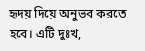হৃদয় দিয়ে অনুভব করতে হবে। এটি দুঃখ,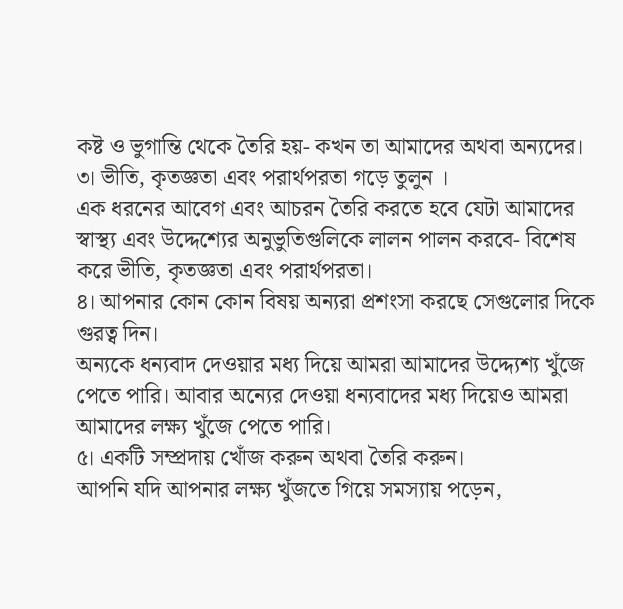কষ্ট ও ভুগান্তি থেকে তৈরি হয়- কখন তা আমাদের অথবা অন্যদের।
৩। ভীতি, কৃতজ্ঞতা এবং পরার্থপরতা গড়ে তুলুন ।
এক ধরনের আবেগ এবং আচরন তৈরি করতে হবে যেটা আমাদের স্বাস্থ্য এবং উদ্দেশ্যের অনুভুতিগুলিকে লালন পালন করবে- বিশেষ করে ভীতি, কৃতজ্ঞতা এবং পরার্থপরতা।
৪। আপনার কোন কোন বিষয় অন্যরা প্রশংসা করছে সেগুলোর দিকে গুরত্ব দিন।
অন্যকে ধন্যবাদ দেওয়ার মধ্য দিয়ে আমরা আমাদের উদ্দ্যেশ্য খুঁজে পেতে পারি। আবার অন্যের দেওয়া ধন্যবাদের মধ্য দিয়েও আমরা আমাদের লক্ষ্য খুঁজে পেতে পারি।
৫। একটি সম্প্রদায় খোঁজ করুন অথবা তৈরি করুন।
আপনি যদি আপনার লক্ষ্য খুঁজতে গিয়ে সমস্যায় পড়েন,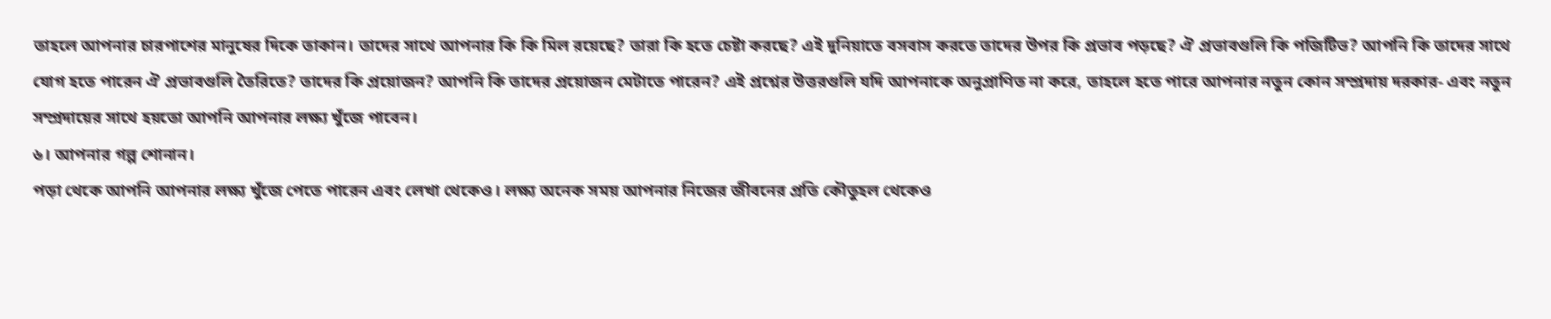তাহলে আপনার চারপাশের মানুষের দিকে তাকান। তাদের সাথে আপনার কি কি মিল রয়েছে? তারা কি হতে চেষ্টা করছে? এই দুনিয়াতে বসবাস করতে তাদের উপর কি প্রভাব পড়ছে? ঐ প্রভাবগুলি কি পজিটিভ? আপনি কি তাদের সাথে যোগ হতে পারেন ঐ প্রভাবগুলি তৈরিতে? তাদের কি প্রয়োজন? আপনি কি তাদের প্রয়োজন মেটাতে পারেন? এই প্রশ্নের উত্তরগুলি যদি আপনাকে অনুপ্রাণিত না করে, তাহলে হতে পারে আপনার নতুন কোন সম্প্রদায় দরকার- এবং নতুন সম্প্রদায়ের সাথে হয়তো আপনি আপনার লক্ষ্য খুঁজে পাবেন।
৬। আপনার গল্প শোনান।
পড়া থেকে আপনি আপনার লক্ষ্য খুঁজে পেতে পারেন এবং লেখা থেকেও। লক্ষ্য অনেক সময় আপনার নিজের জীবনের প্রতি কৌতুহল থেকেও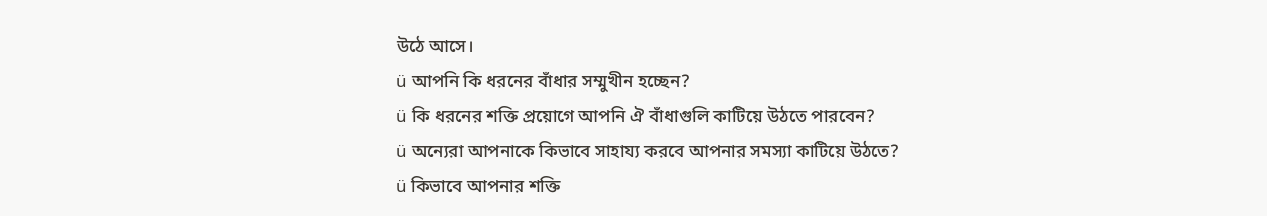উঠে আসে।
ü আপনি কি ধরনের বাঁধার সম্মুখীন হচ্ছেন?
ü কি ধরনের শক্তি প্রয়োগে আপনি ঐ বাঁধাগুলি কাটিয়ে উঠতে পারবেন?
ü অন্যেরা আপনাকে কিভাবে সাহায্য করবে আপনার সমস্যা কাটিয়ে উঠতে?
ü কিভাবে আপনার শক্তি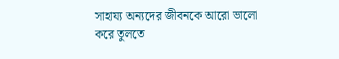সাহায্য অন্যদের জীবনকে আরো ভালো করে তুলতে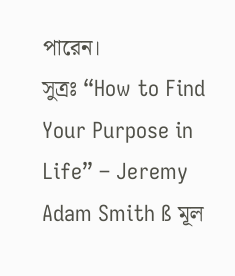পারেন।
সুত্রঃ “How to Find Your Purpose in Life” – Jeremy Adam Smith ß মূল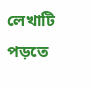লেখাটি পড়তে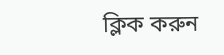ক্লিক করুন